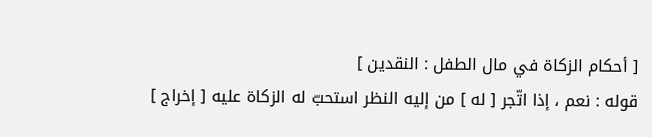[ أحكام الزكاة في مال الطفل : النقدين ]
قوله : نعم ، إذا اتّجر [ له ] من إليه النظر استحبّ له الزكاة عليه [ إخراج ]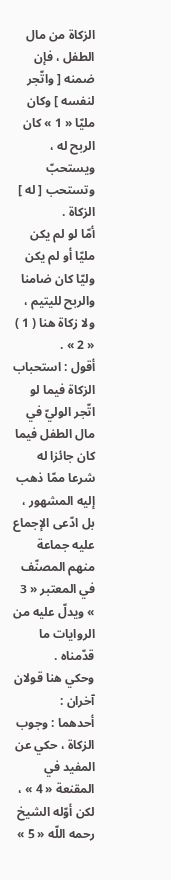الزكاة من مال الطفل ، فإن ضمنه [ واتّجر لنفسه ] وكان مليّا « 1 » كان الربح له ، ويستحبّ وتستحب [ له ] الزكاة .
أمّا لو لم يكن مليّا أو لم يكن وليّا كان ضامنا والربح لليتيم ، ولا زكاة هنا ( 1 ) « 2 » .
أقول : استحباب الزكاة فيما لو اتّجر الوليّ في مال الطفل فيما كان جائزا له شرعا ممّا ذهب إليه المشهور ، بل ادّعى الإجماع عليه جماعة منهم المصنّف في المعتبر « 3 » ويدلّ عليه من الروايات ما قدّمناه .
وحكي هنا قولان آخران :
أحدهما : وجوب الزكاة ، حكي عن المفيد في المقنعة « 4 » ، لكن أوّله الشيخ رحمه اللّه « 5 »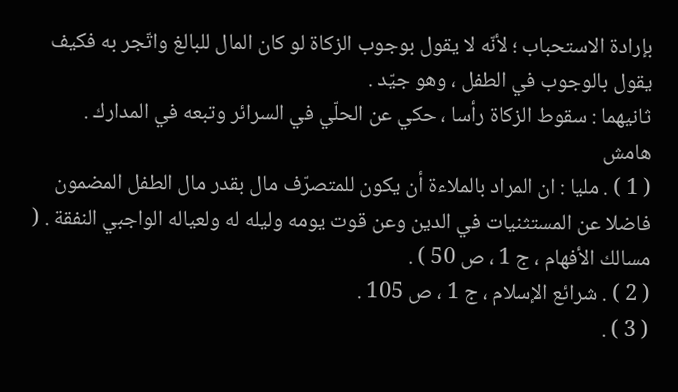بإرادة الاستحباب ؛ لأنّه لا يقول بوجوب الزكاة لو كان المال للبالغ واتّجر به فكيف يقول بالوجوب في الطفل ، وهو جيّد .
ثانيهما : سقوط الزكاة رأسا ، حكي عن الحلّي في السرائر وتبعه في المدارك .
هامش
( 1 ) . مليا : ان المراد بالملاءة أن يكون للمتصرّف مال بقدر مال الطفل المضمون فاضلا عن المستثنيات في الدين وعن قوت يومه وليله له ولعياله الواجبي النفقة . ( مسالك الأفهام ، ج 1 ، ص 50 ) .
( 2 ) . شرائع الإسلام ، ج 1 ، ص 105 .
( 3 ) .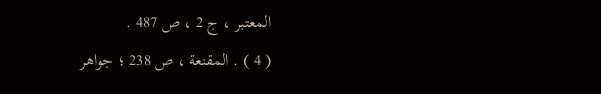المعتبر ، ج 2 ، ص 487 .
( 4 ) . المقنعة ، ص 238 ؛ جواهر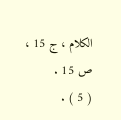الكلام ، ج 15 ، ص 15 .
( 5 ) .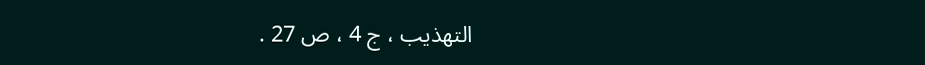التهذيب ، ج 4 ، ص 27 .